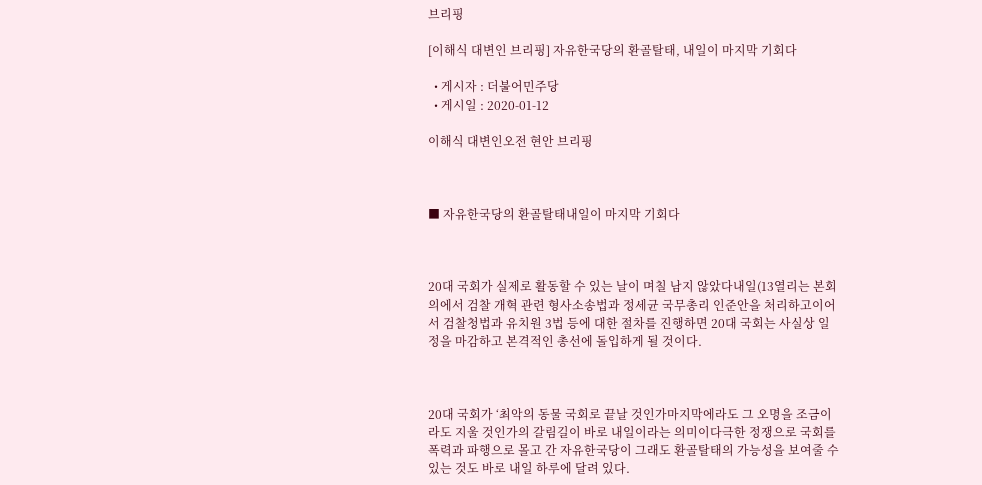브리핑

[이해식 대변인 브리핑] 자유한국당의 환골탈태, 내일이 마지막 기회다

  • 게시자 : 더불어민주당
  • 게시일 : 2020-01-12

이해식 대변인오전 현안 브리핑



■ 자유한국당의 환골탈태내일이 마지막 기회다



20대 국회가 실제로 활동할 수 있는 날이 며칠 남지 않았다내일(13열리는 본회의에서 검찰 개혁 관련 형사소송법과 정세균 국무총리 인준안을 처리하고이어서 검찰청법과 유치원 3법 등에 대한 절차를 진행하면 20대 국회는 사실상 일정을 마감하고 본격적인 총선에 돌입하게 될 것이다.



20대 국회가 ‘최악의 동물 국회로 끝날 것인가마지막에라도 그 오명을 조금이라도 지울 것인가의 갈림길이 바로 내일이라는 의미이다극한 정쟁으로 국회를 폭력과 파행으로 몰고 간 자유한국당이 그래도 환골탈태의 가능성을 보여줄 수 있는 것도 바로 내일 하루에 달려 있다.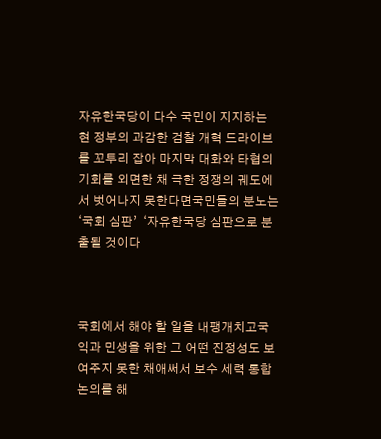자유한국당이 다수 국민이 지지하는 현 정부의 과감한 검찰 개혁 드라이브를 꼬투리 잡아 마지막 대화와 타협의 기회를 외면한 채 극한 정쟁의 궤도에서 벗어나지 못한다면국민들의 분노는 ‘국회 심판’  ‘자유한국당 심판으로 분출될 것이다



국회에서 해야 할 일을 내팽개치고국익과 민생을 위한 그 어떤 진정성도 보여주지 못한 채애써서 보수 세력 통합 논의를 해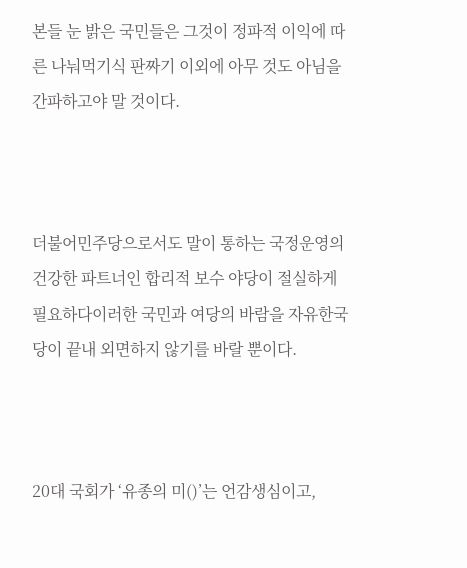본들 눈 밝은 국민들은 그것이 정파적 이익에 따른 나눠먹기식 판짜기 이외에 아무 것도 아님을 간파하고야 말 것이다.



더불어민주당으로서도 말이 통하는 국정운영의 건강한 파트너인 합리적 보수 야당이 절실하게 필요하다이러한 국민과 여당의 바람을 자유한국당이 끝내 외면하지 않기를 바랄 뿐이다.



20대 국회가 ‘유종의 미()’는 언감생심이고,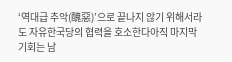‘역대급 추악(醜惡)’으로 끝나지 않기 위해서라도 자유한국당의 협력을 호소한다아직 마지막 기회는 남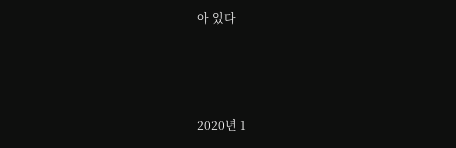아 있다



2020년 1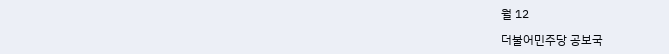월 12

더불어민주당 공보국